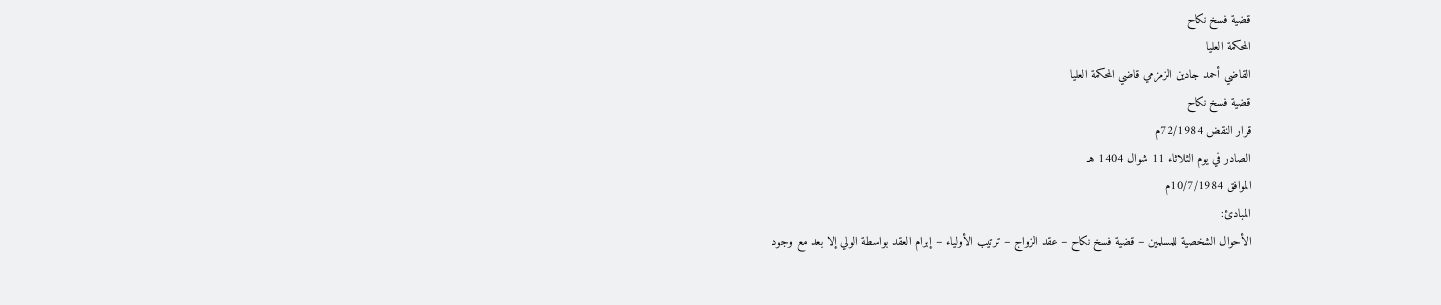قضية فسخ نكاح
المحكمة العليا
القاضي أحمد جادين الزمزمي قاضي المحكمة العليا
قضية فسخ نكاح
قرار النقض 72/1984م
الصادر في يوم الثلاثاء 11 شوال 1404 هـ
الموافق 10/7/1984م
المبادئ:
الأحوال الشخصية للمسلمين – قضية فسخ نكاح – عقد الزواج – ترتيب الأولياء – إبرام العقد بواسطة الولي إلا بعد مع وجود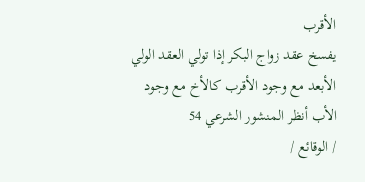الأقرب
يفسخ عقد زواج البكر إذا تولي العقد الولي الأبعد مع وجود الأقرب كالأخ مع وجود الأب أنظر المنشور الشرعي 54
/ الوقائع /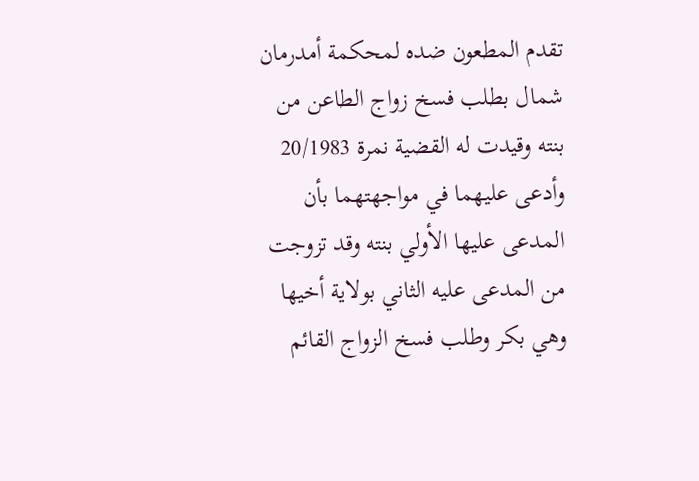تقدم المطعون ضده لمحكمة أمدرمان شمال بطلب فسخ زواج الطاعن من بنته وقيدت له القضية نمرة 20/1983 وأدعى عليهما في مواجهتهما بأن المدعى عليها الأولي بنته وقد تزوجت من المدعى عليه الثاني بولاية أخيها وهي بكر وطلب فسخ الزواج القائم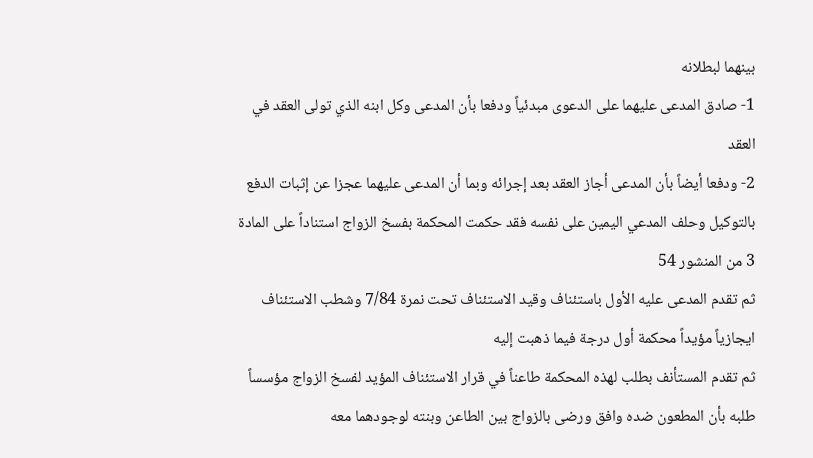بينهما لبطلانه
1- صادق المدعى عليهما على الدعوى مبدئياً ودفعا بأن المدعى وكل ابنه الذي تولى العقد في العقد
2- ودفعا أيضاً بأن المدعى أجاز العقد بعد إجرائه وبما أن المدعى عليهما عجزا عن إثبات الدفع بالتوكيل وحلف المدعي اليمين على نفسه فقد حكمت المحكمة بفسخ الزواج استناداً على المادة 3 من المنشور 54
ثم تقدم المدعى عليه الأول باستئناف وقيد الاستئناف تحت نمرة 7/84 وشطب الاستئناف ايجازياً مؤيداً محكمة أول درجة فيما ذهبت إليه
ثم تقدم المستأنف بطلب لهذه المحكمة طاعناً في قرار الاستئناف المؤيد لفسخ الزواج مؤسساً طلبه بأن المطعون ضده وافق ورضى بالزواج بين الطاعن وبنته لوجودهما معه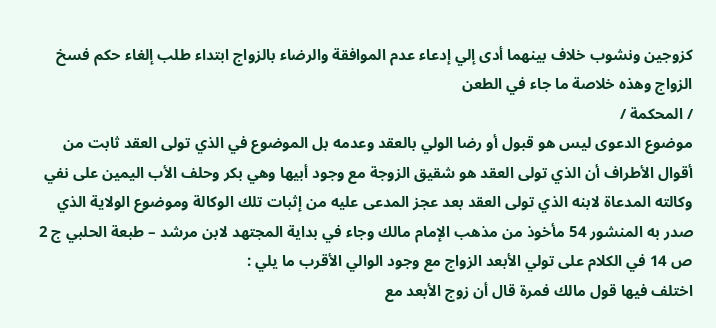كزوجين ونشوب خلاف بينهما أدى إلي إدعاء عدم الموافقة والرضاء بالزواج ابتداء طلب إلغاء حكم فسخ الزواج وهذه خلاصة ما جاء في الطعن
/ المحكمة /
موضوع الدعوى ليس هو قبول أو رضا الولي بالعقد وعدمه بل الموضوع في الذي تولى العقد ثابت من أقوال الأطراف أن الذي تولى العقد هو شقيق الزوجة مع وجود أبيها وهي بكر وحلف الأب اليمين على نفي وكالته المدعاة لابنه الذي تولى العقد بعد عجز المدعى عليه من إثبات تلك الوكالة وموضوع الولاية الذي صدر به المنشور 54 مأخوذ من مذهب الإمام مالك وجاء في بداية المجتهد لابن مرشد – طبعة الحلبي ج 2 ص 14 في الكلام على تولي الأبعد الزواج مع وجود الوالي الأقرب ما يلي :
اختلف فيها قول مالك فمرة قال أن زوج الأبعد مع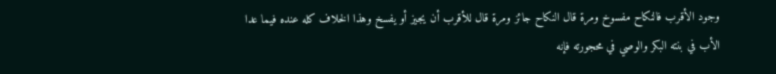وجود الأقرب فالنكاح مفسوخ ومرة قال النكاح جائز ومرة قال للأقرب أن يجيز أو يفسخ وهذا الخلاف كله عنده فيما عدا الأب في بنته البكر والوصي في محجورته فإنه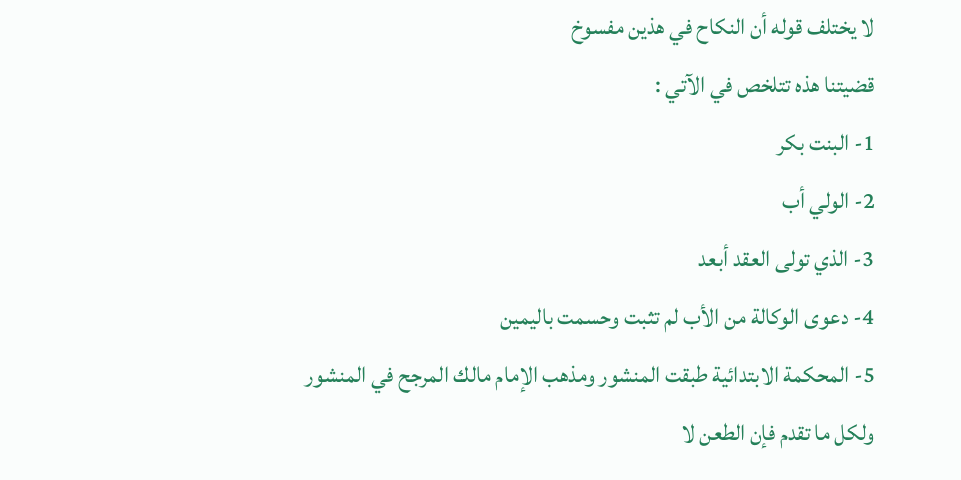لا يختلف قوله أن النكاح في هذين مفسوخ
قضيتنا هذه تتلخص في الآتي :
1- البنت بكر
2- الولي أب
3- الذي تولى العقد أبعد
4- دعوى الوكالة من الأب لم تثبت وحسمت باليمين
5- المحكمة الابتدائية طبقت المنشور ومذهب الإمام مالك المرجح في المنشور
ولكل ما تقدم فإن الطعن لا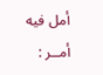أمل فيه
أمــر :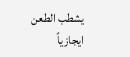يشطب الطعن ايجازياً